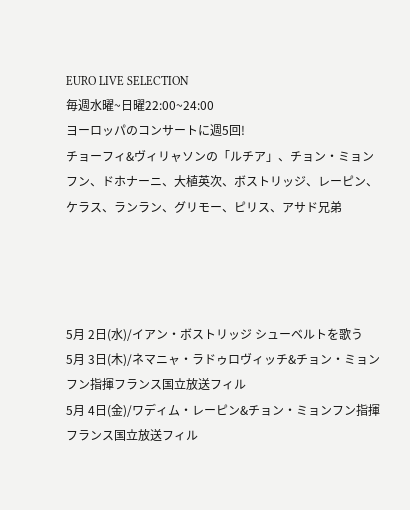EURO LIVE SELECTION
毎週水曜~日曜22:00~24:00
ヨーロッパのコンサートに週5回!
チョーフィ&ヴィリャソンの「ルチア」、チョン・ミョンフン、ドホナーニ、大植英次、ボストリッジ、レーピン、ケラス、ランラン、グリモー、ピリス、アサド兄弟




5月 2日(水)/イアン・ボストリッジ シューベルトを歌う
5月 3日(木)/ネマニャ・ラドゥロヴィッチ&チョン・ミョンフン指揮フランス国立放送フィル
5月 4日(金)/ワディム・レーピン&チョン・ミョンフン指揮フランス国立放送フィル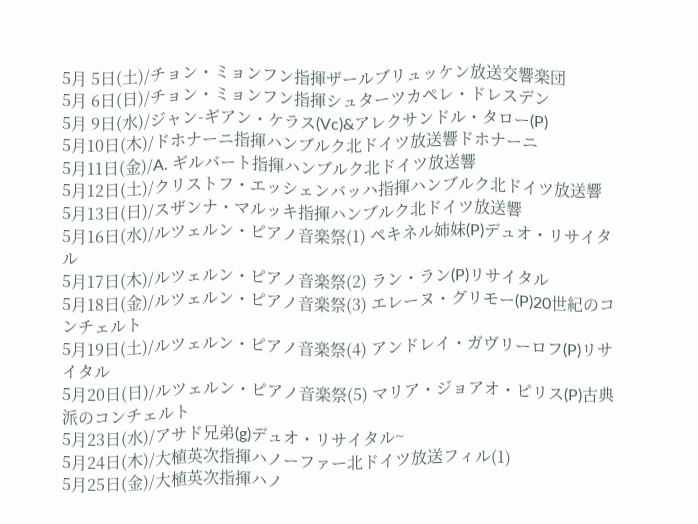5月 5日(土)/チョン・ミョンフン指揮ザールブリュッケン放送交響楽団
5月 6日(日)/チョン・ミョンフン指揮シュターツカペレ・ドレスデン
5月 9日(水)/ジャン-ギアン・ケラス(Vc)&アレクサンドル・タロー(P)
5月10日(木)/ドホナーニ指揮ハンブルク北ドイツ放送響ドホナーニ
5月11日(金)/A. ギルバート指揮ハンブルク北ドイツ放送響
5月12日(土)/クリストフ・エッシェンバッハ指揮ハンブルク北ドイツ放送響
5月13日(日)/スザンナ・マルッキ指揮ハンブルク北ドイツ放送響
5月16日(水)/ルツェルン・ピアノ音楽祭(1) ペキネル姉妹(P)デュオ・リサイタル
5月17日(木)/ルツェルン・ピアノ音楽祭(2) ラン・ラン(P)リサイタル
5月18日(金)/ルツェルン・ピアノ音楽祭(3) エレーヌ・グリモー(P)20世紀のコンチェルト
5月19日(土)/ルツェルン・ピアノ音楽祭(4) アンドレイ・ガヴリーロフ(P)リサイタル
5月20日(日)/ルツェルン・ピアノ音楽祭(5) マリア・ジョアオ・ピリス(P)古典派のコンチェルト
5月23日(水)/アサド兄弟(g)デュオ・リサイタル~
5月24日(木)/大植英次指揮ハノーファー北ドイツ放送フィル(1)
5月25日(金)/大植英次指揮ハノ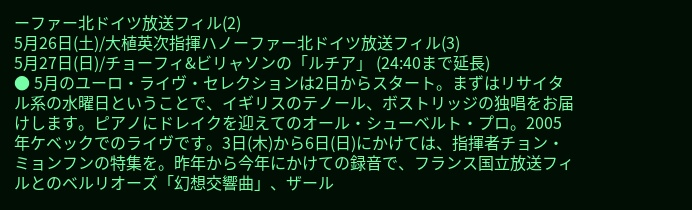ーファー北ドイツ放送フィル(2)
5月26日(土)/大植英次指揮ハノーファー北ドイツ放送フィル(3)
5月27日(日)/チョーフィ&ビリャソンの「ルチア」 (24:40まで延長)
● 5月のユーロ・ライヴ・セレクションは2日からスタート。まずはリサイタル系の水曜日ということで、イギリスのテノール、ボストリッジの独唱をお届けします。ピアノにドレイクを迎えてのオール・シューベルト・プロ。2005年ケベックでのライヴです。3日(木)から6日(日)にかけては、指揮者チョン・ミョンフンの特集を。昨年から今年にかけての録音で、フランス国立放送フィルとのベルリオーズ「幻想交響曲」、ザール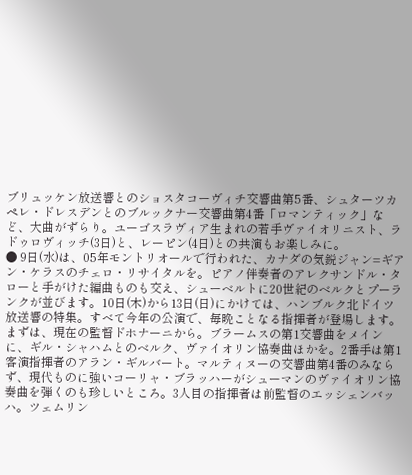ブリュッケン放送響とのショスタコーヴィチ交響曲第5番、シュターツカペレ・ドレスデンとのブルックナー交響曲第4番「ロマンティック」など、大曲がずらり。ユーゴスラヴィア生まれの若手ヴァイオリニスト、ラドゥロヴィッチ(3日)と、レーピン(4日)との共演もお楽しみに。
● 9日(水)は、05年モントリオールで行われた、カナダの気鋭ジャン=ギアン・ケラスのチェロ・リサイタルを。ピアノ伴奏者のアレクサンドル・タローと手がけた編曲ものも交え、シューベルトに20世紀のベルクとプーランクが並びます。10日(木)から13日(日)にかけては、ハンブルク北ドイツ放送響の特集。すべて今年の公演で、毎晩ことなる指揮者が登場します。まずは、現在の監督ドホナーニから。ブラームスの第1交響曲をメインに、ギル・シャハムとのベルク、ヴァイオリン協奏曲ほかを。2番手は第1客演指揮者のアラン・ギルバート。マルティヌーの交響曲第4番のみならず、現代ものに強いコーリャ・ブラッハーがシューマンのヴァイオリン協奏曲を弾くのも珍しいところ。3人目の指揮者は前監督のエッシェンバッハ。ツェムリン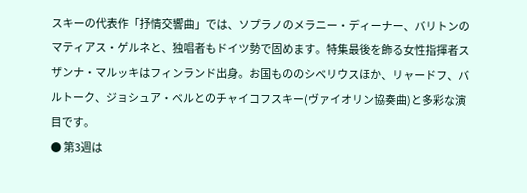スキーの代表作「抒情交響曲」では、ソプラノのメラニー・ディーナー、バリトンのマティアス・ゲルネと、独唱者もドイツ勢で固めます。特集最後を飾る女性指揮者スザンナ・マルッキはフィンランド出身。お国もののシベリウスほか、リャードフ、バルトーク、ジョシュア・ベルとのチャイコフスキー(ヴァイオリン協奏曲)と多彩な演目です。
● 第3週は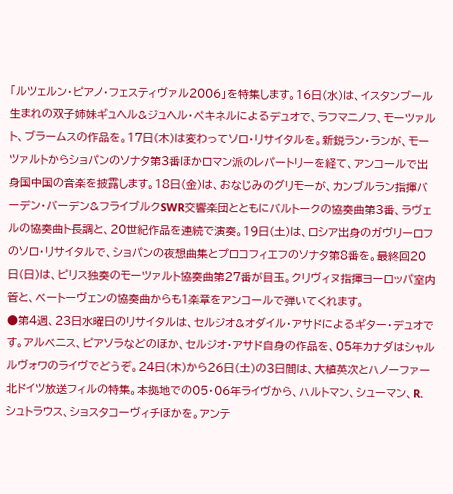「ルツェルン・ピアノ・フェスティヴァル2006」を特集します。16日(水)は、イスタンブール生まれの双子姉妹ギュヘル&ジュヘル・ペキネルによるデュオで、ラフマニノフ、モーツァルト、ブラームスの作品を。17日(木)は変わってソロ・リサイタルを。新鋭ラン・ランが、モーツァルトからショパンのソナタ第3番ほかロマン派のレパートリーを経て、アンコールで出身国中国の音楽を披露します。18日(金)は、おなじみのグリモーが、カンブルラン指揮バーデン・バーデン&フライブルクSWR交響楽団とともにバルトークの協奏曲第3番、ラヴェルの協奏曲ト長調と、20世紀作品を連続で演奏。19日(土)は、ロシア出身のガヴリーロフのソロ・リサイタルで、ショパンの夜想曲集とプロコフィエフのソナタ第8番を。最終回20日(日)は、ピリス独奏のモーツァルト協奏曲第27番が目玉。クリヴィヌ指揮ヨーロッパ室内管と、ベートーヴェンの協奏曲からも1楽章をアンコールで弾いてくれます。
●第4週、23日水曜日のリサイタルは、セルジオ&オダイル・アサドによるギター・デュオです。アルベニス、ピアソラなどのほか、セルジオ・アサド自身の作品を、05年カナダはシャルルヴォワのライヴでどうぞ。24日(木)から26日(土)の3日間は、大植英次とハノーファー北ドイツ放送フィルの特集。本拠地での05・06年ライヴから、ハルトマン、シューマン、R. シュトラウス、ショスタコーヴィチほかを。アンテ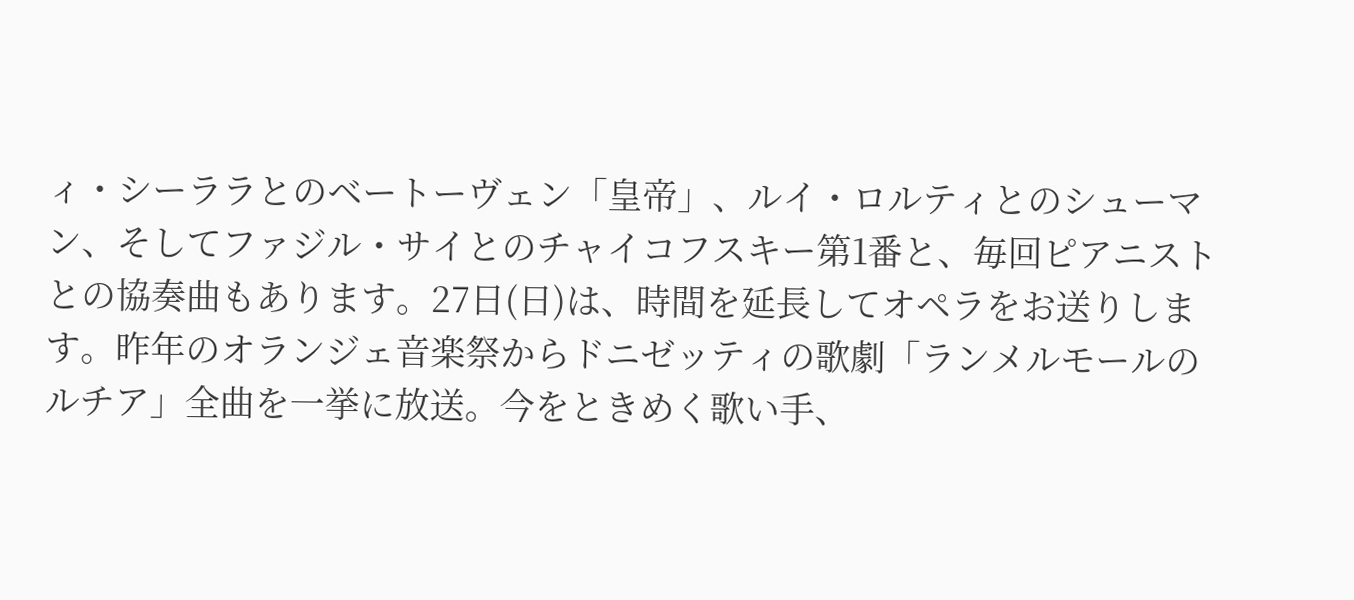ィ・シーララとのベートーヴェン「皇帝」、ルイ・ロルティとのシューマン、そしてファジル・サイとのチャイコフスキー第1番と、毎回ピアニストとの協奏曲もあります。27日(日)は、時間を延長してオペラをお送りします。昨年のオランジェ音楽祭からドニゼッティの歌劇「ランメルモールのルチア」全曲を一挙に放送。今をときめく歌い手、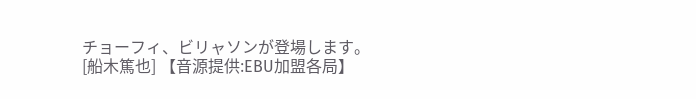チョーフィ、ビリャソンが登場します。
[船木篤也] 【音源提供:EBU加盟各局】